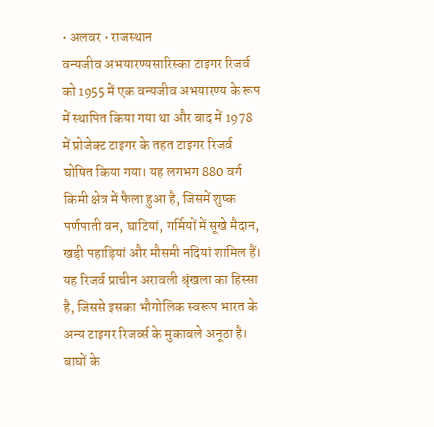• अलवर • राजस्थान
वन्यजीव अभयारण्यसारिस्का टाइगर रिजर्व को 1955 में एक वन्यजीव अभयारण्य के रूप में स्थापित किया गया था और बाद में 1978 में प्रोजेक्ट टाइगर के तहत टाइगर रिजर्व घोषित किया गया। यह लगभग 880 वर्ग किमी क्षेत्र में फैला हुआ है, जिसमें शुष्क पर्णपाती वन, घाटियां, गर्मियों में सूखे मैदान, खड़ी पहाड़ियां और मौसमी नदियां शामिल हैं।
यह रिजर्व प्राचीन अरावली श्रृंखला का हिस्सा है, जिससे इसका भौगोलिक स्वरूप भारत के अन्य टाइगर रिजर्व्स के मुकाबले अनूठा है। बाघों के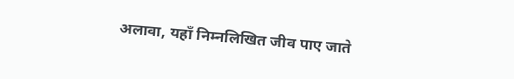अलावा, यहाँ निम्नलिखित जीव पाए जाते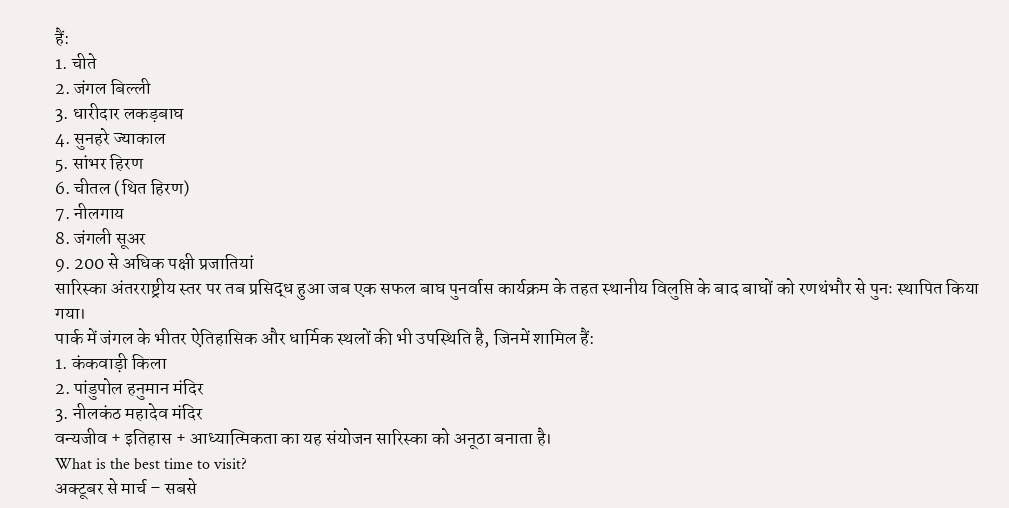हैं:
1. चीते
2. जंगल बिल्ली
3. धारीदार लकड़बाघ
4. सुनहरे ज्याकाल
5. सांभर हिरण
6. चीतल (थित हिरण)
7. नीलगाय
8. जंगली सूअर
9. 200 से अधिक पक्षी प्रजातियां
सारिस्का अंतरराष्ट्रीय स्तर पर तब प्रसिद्ध हुआ जब एक सफल बाघ पुनर्वास कार्यक्रम के तहत स्थानीय विलुप्ति के बाद बाघों को रणथंभौर से पुनः स्थापित किया गया।
पार्क में जंगल के भीतर ऐतिहासिक और धार्मिक स्थलों की भी उपस्थिति है, जिनमें शामिल हैं:
1. कंकवाड़ी किला
2. पांडुपोल हनुमान मंदिर
3. नीलकंठ महादेव मंदिर
वन्यजीव + इतिहास + आध्यात्मिकता का यह संयोजन सारिस्का को अनूठा बनाता है।
What is the best time to visit?
अक्टूबर से मार्च – सबसे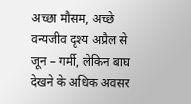अच्छा मौसम, अच्छे वन्यजीव दृश्य अप्रैल से जून – गर्मी, लेकिन बाघ देखने के अधिक अवसर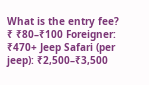What is the entry fee?
₹ ₹80–₹100 Foreigner: ₹470+ Jeep Safari (per jeep): ₹2,500–₹3,500